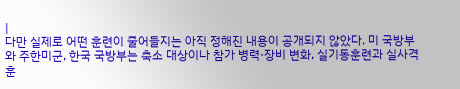|
다만 실제로 어떤 훈련이 줄어들지는 아직 정해진 내용이 공개되지 않았다. 미 국방부와 주한미군, 한국 국방부는 축소 대상이나 참가 병력·장비 변화, 실기동훈련과 실사격훈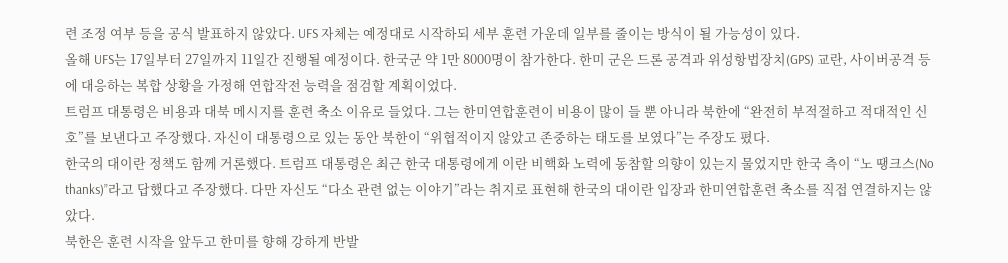련 조정 여부 등을 공식 발표하지 않았다. UFS 자체는 예정대로 시작하되 세부 훈련 가운데 일부를 줄이는 방식이 될 가능성이 있다.
올해 UFS는 17일부터 27일까지 11일간 진행될 예정이다. 한국군 약 1만 8000명이 참가한다. 한미 군은 드론 공격과 위성항법장치(GPS) 교란, 사이버공격 등에 대응하는 복합 상황을 가정해 연합작전 능력을 점검할 계획이었다.
트럼프 대통령은 비용과 대북 메시지를 훈련 축소 이유로 들었다. 그는 한미연합훈련이 비용이 많이 들 뿐 아니라 북한에 “완전히 부적절하고 적대적인 신호”를 보낸다고 주장했다. 자신이 대통령으로 있는 동안 북한이 “위협적이지 않았고 존중하는 태도를 보였다”는 주장도 폈다.
한국의 대이란 정책도 함께 거론했다. 트럼프 대통령은 최근 한국 대통령에게 이란 비핵화 노력에 동참할 의향이 있는지 물었지만 한국 측이 “노 땡크스(No thanks)”라고 답했다고 주장했다. 다만 자신도 “다소 관련 없는 이야기”라는 취지로 표현해 한국의 대이란 입장과 한미연합훈련 축소를 직접 연결하지는 않았다.
북한은 훈련 시작을 앞두고 한미를 향해 강하게 반발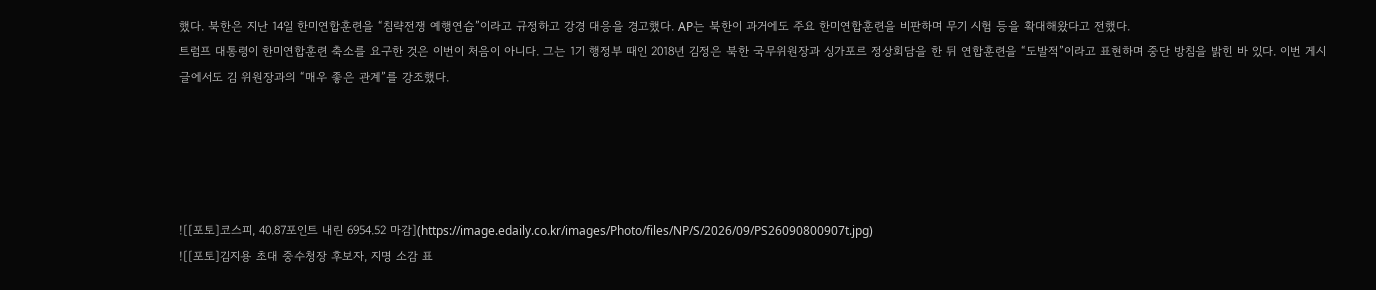했다. 북한은 지난 14일 한미연합훈련을 “침략전쟁 예행연습”이라고 규정하고 강경 대응을 경고했다. AP는 북한이 과거에도 주요 한미연합훈련을 비판하며 무기 시험 등을 확대해왔다고 전했다.
트럼프 대통령이 한미연합훈련 축소를 요구한 것은 이번이 처음이 아니다. 그는 1기 행정부 때인 2018년 김정은 북한 국무위원장과 싱가포르 정상회담을 한 뒤 연합훈련을 “도발적”이라고 표현하며 중단 방침을 밝힌 바 있다. 이번 게시글에서도 김 위원장과의 “매우 좋은 관계”를 강조했다.





![[포토]코스피, 40.87포인트 내린 6954.52 마감](https://image.edaily.co.kr/images/Photo/files/NP/S/2026/09/PS26090800907t.jpg)
![[포토]김지용 초대 중수청장 후보자, 지명 소감 표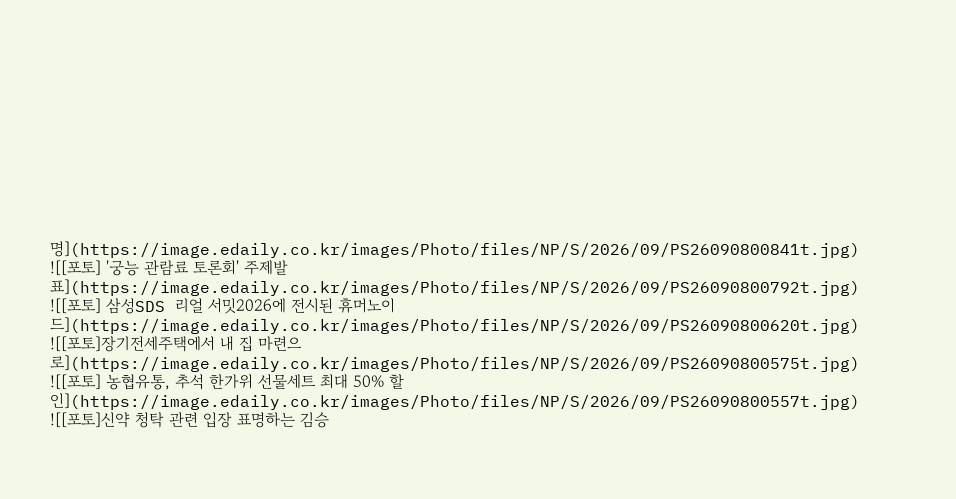명](https://image.edaily.co.kr/images/Photo/files/NP/S/2026/09/PS26090800841t.jpg)
![[포토] '궁능 관람료 토론회' 주제발표](https://image.edaily.co.kr/images/Photo/files/NP/S/2026/09/PS26090800792t.jpg)
![[포토] 삼성SDS 리얼 서밋2026에 전시된 휴머노이드](https://image.edaily.co.kr/images/Photo/files/NP/S/2026/09/PS26090800620t.jpg)
![[포토]장기전세주택에서 내 집 마련으로](https://image.edaily.co.kr/images/Photo/files/NP/S/2026/09/PS26090800575t.jpg)
![[포토] 농협유통, 추석 한가위 선물세트 최대 50% 할인](https://image.edaily.co.kr/images/Photo/files/NP/S/2026/09/PS26090800557t.jpg)
![[포토]신약 청탁 관련 입장 표명하는 김승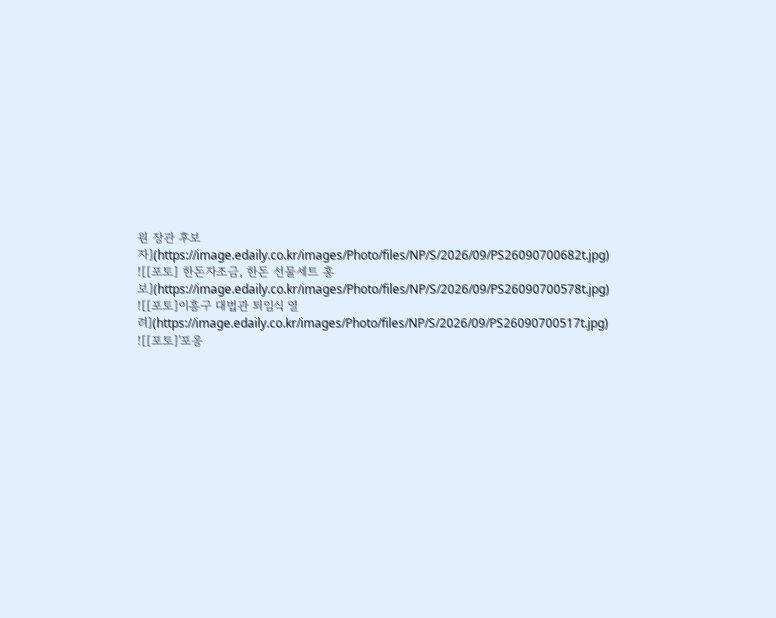원 장관 후보자](https://image.edaily.co.kr/images/Photo/files/NP/S/2026/09/PS26090700682t.jpg)
![[포토] 한돈자조금, 한돈 선물세트 홍보](https://image.edaily.co.kr/images/Photo/files/NP/S/2026/09/PS26090700578t.jpg)
![[포토]이흥구 대법관 퇴임식 열려](https://image.edaily.co.kr/images/Photo/files/NP/S/2026/09/PS26090700517t.jpg)
![[포토]'포옹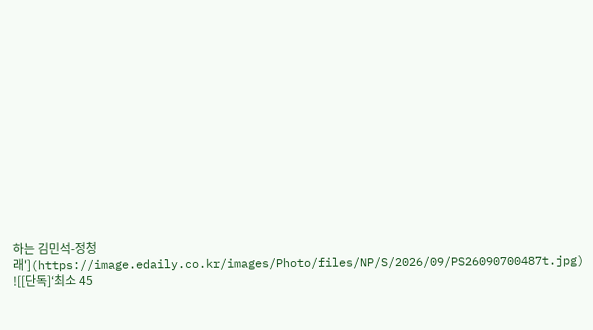하는 김민석-정청래'](https://image.edaily.co.kr/images/Photo/files/NP/S/2026/09/PS26090700487t.jpg)
![[단독]‘최소 45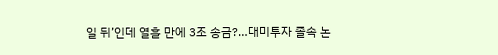일 뒤’인데 열흘 만에 3조 송금?…대미투자 졸속 논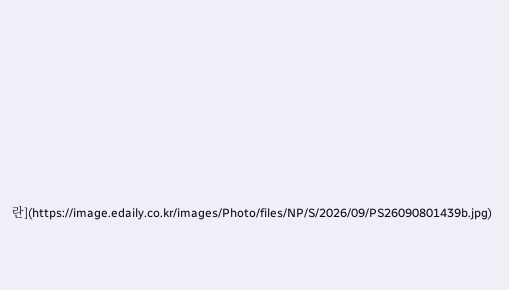란](https://image.edaily.co.kr/images/Photo/files/NP/S/2026/09/PS26090801439b.jpg)